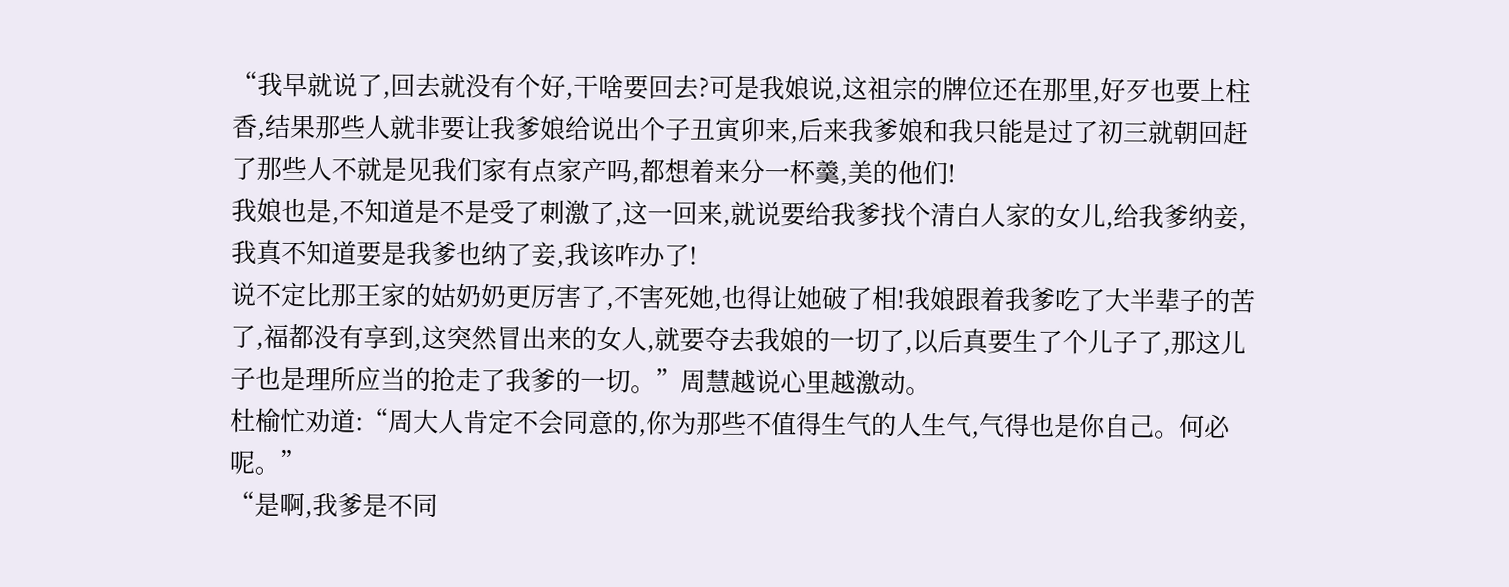“我早就说了,回去就没有个好,干啥要回去?可是我娘说,这祖宗的牌位还在那里,好歹也要上柱香,结果那些人就非要让我爹娘给说出个子丑寅卯来,后来我爹娘和我只能是过了初三就朝回赶了那些人不就是见我们家有点家产吗,都想着来分一杯羹,美的他们!
我娘也是,不知道是不是受了刺激了,这一回来,就说要给我爹找个清白人家的女儿,给我爹纳妾,我真不知道要是我爹也纳了妾,我该咋办了!
说不定比那王家的姑奶奶更厉害了,不害死她,也得让她破了相!我娘跟着我爹吃了大半辈子的苦了,福都没有享到,这突然冒出来的女人,就要夺去我娘的一切了,以后真要生了个儿子了,那这儿子也是理所应当的抢走了我爹的一切。”周慧越说心里越激动。
杜榆忙劝道:“周大人肯定不会同意的,你为那些不值得生气的人生气,气得也是你自己。何必呢。”
“是啊,我爹是不同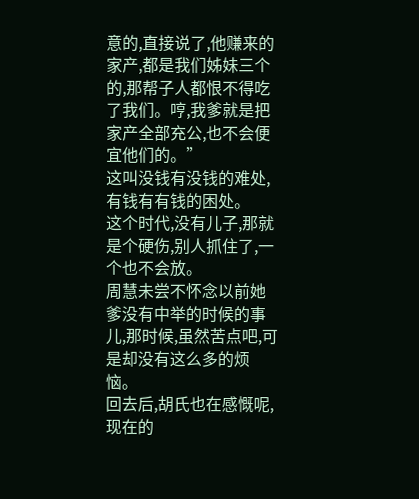意的,直接说了,他赚来的家产,都是我们姊妹三个的,那帮子人都恨不得吃了我们。哼,我爹就是把家产全部充公,也不会便宜他们的。”
这叫没钱有没钱的难处,有钱有有钱的困处。
这个时代,没有儿子,那就是个硬伤,别人抓住了,一个也不会放。
周慧未尝不怀念以前她爹没有中举的时候的事儿,那时候,虽然苦点吧,可是却没有这么多的烦恼。
回去后,胡氏也在感慨呢,现在的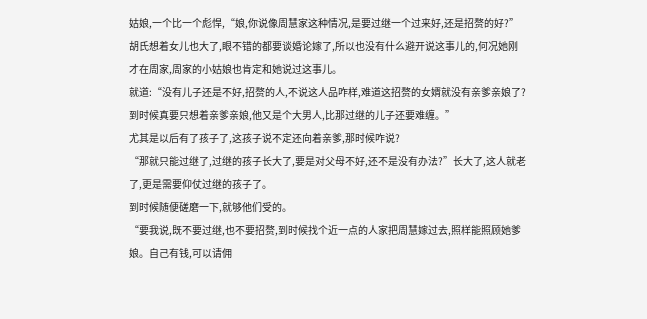姑娘,一个比一个彪悍,“娘,你说像周慧家这种情况,是要过继一个过来好,还是招赘的好?”
胡氏想着女儿也大了,眼不错的都要谈婚论嫁了,所以也没有什么避开说这事儿的,何况她刚才在周家,周家的小姑娘也肯定和她说过这事儿。
就道:“没有儿子还是不好,招赘的人,不说这人品咋样,难道这招赘的女婿就没有亲爹亲娘了?到时候真要只想着亲爹亲娘,他又是个大男人,比那过继的儿子还要难缠。”
尤其是以后有了孩子了,这孩子说不定还向着亲爹,那时候咋说?
“那就只能过继了,过继的孩子长大了,要是对父母不好,还不是没有办法?”长大了,这人就老了,更是需要仰仗过继的孩子了。
到时候随便磋磨一下,就够他们受的。
“要我说,既不要过继,也不要招赘,到时候找个近一点的人家把周慧嫁过去,照样能照顾她爹娘。自己有钱,可以请佣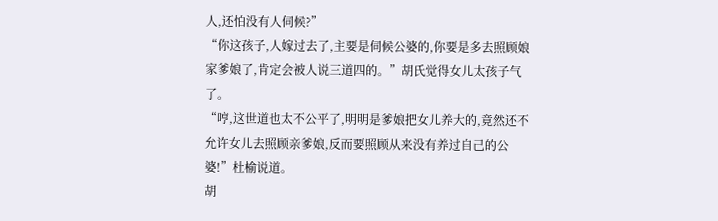人,还怕没有人伺候?”
“你这孩子,人嫁过去了,主要是伺候公婆的,你要是多去照顾娘家爹娘了,肯定会被人说三道四的。”胡氏觉得女儿太孩子气了。
“哼,这世道也太不公平了,明明是爹娘把女儿养大的,竟然还不允许女儿去照顾亲爹娘,反而要照顾从来没有养过自己的公婆!”杜榆说道。
胡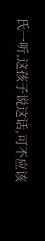氏一听,这孩子说这话,可不应该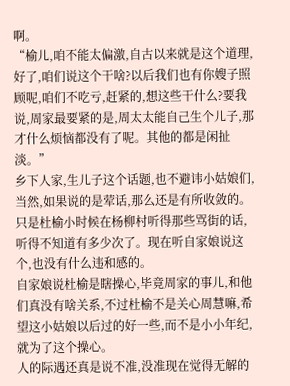啊。
“榆儿,咱不能太偏激,自古以来就是这个道理,好了,咱们说这个干啥?以后我们也有你嫂子照顾呢,咱们不吃亏,赶紧的,想这些干什么?要我说,周家最要紧的是,周太太能自己生个儿子,那才什么烦恼都没有了呢。其他的都是闲扯淡。”
乡下人家,生儿子这个话题,也不避讳小姑娘们,当然,如果说的是荤话,那么还是有所收敛的。
只是杜榆小时候在杨柳村听得那些骂街的话,听得不知道有多少次了。现在听自家娘说这个,也没有什么违和感的。
自家娘说杜榆是瞎操心,毕竟周家的事儿,和他们真没有啥关系,不过杜榆不是关心周慧嘛,希望这小姑娘以后过的好一些,而不是小小年纪,就为了这个操心。
人的际遇还真是说不准,没准现在觉得无解的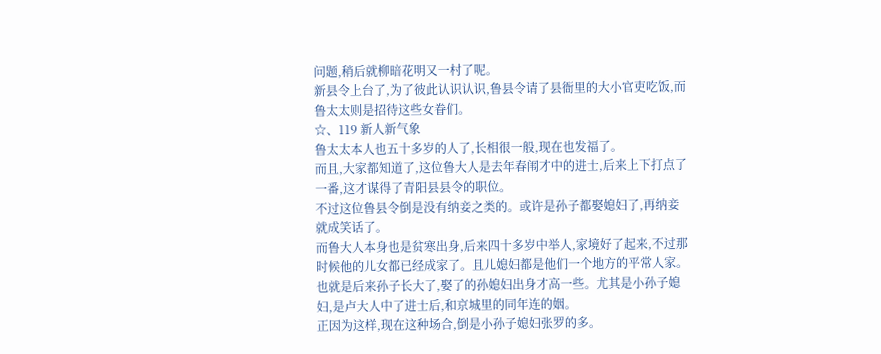问题,稍后就柳暗花明又一村了呢。
新县令上台了,为了彼此认识认识,鲁县令请了县衙里的大小官吏吃饭,而鲁太太则是招待这些女眷们。
☆、119 新人新气象
鲁太太本人也五十多岁的人了,长相很一般,现在也发福了。
而且,大家都知道了,这位鲁大人是去年春闱才中的进士,后来上下打点了一番,这才谋得了青阳县县令的职位。
不过这位鲁县令倒是没有纳妾之类的。或许是孙子都娶媳妇了,再纳妾就成笑话了。
而鲁大人本身也是贫寒出身,后来四十多岁中举人,家境好了起来,不过那时候他的儿女都已经成家了。且儿媳妇都是他们一个地方的平常人家。
也就是后来孙子长大了,娶了的孙媳妇出身才高一些。尤其是小孙子媳妇,是卢大人中了进士后,和京城里的同年连的姻。
正因为这样,现在这种场合,倒是小孙子媳妇张罗的多。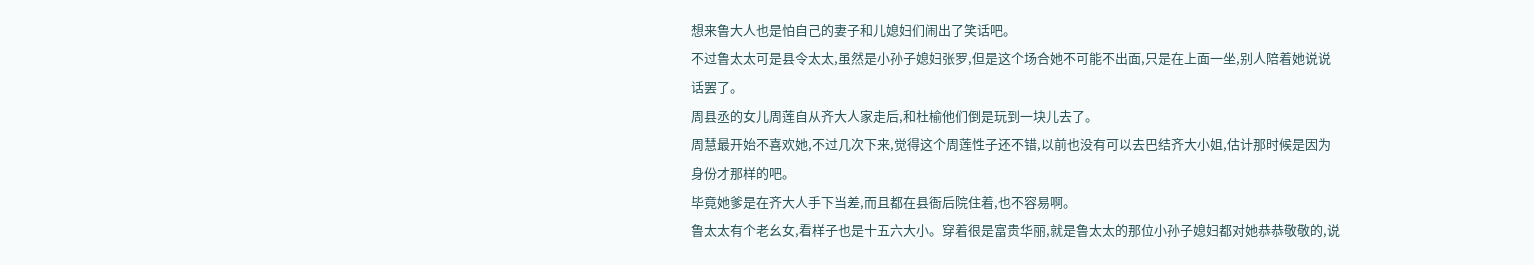想来鲁大人也是怕自己的妻子和儿媳妇们闹出了笑话吧。
不过鲁太太可是县令太太,虽然是小孙子媳妇张罗,但是这个场合她不可能不出面,只是在上面一坐,别人陪着她说说话罢了。
周县丞的女儿周莲自从齐大人家走后,和杜榆他们倒是玩到一块儿去了。
周慧最开始不喜欢她,不过几次下来,觉得这个周莲性子还不错,以前也没有可以去巴结齐大小姐,估计那时候是因为身份才那样的吧。
毕竟她爹是在齐大人手下当差,而且都在县衙后院住着,也不容易啊。
鲁太太有个老幺女,看样子也是十五六大小。穿着很是富贵华丽,就是鲁太太的那位小孙子媳妇都对她恭恭敬敬的,说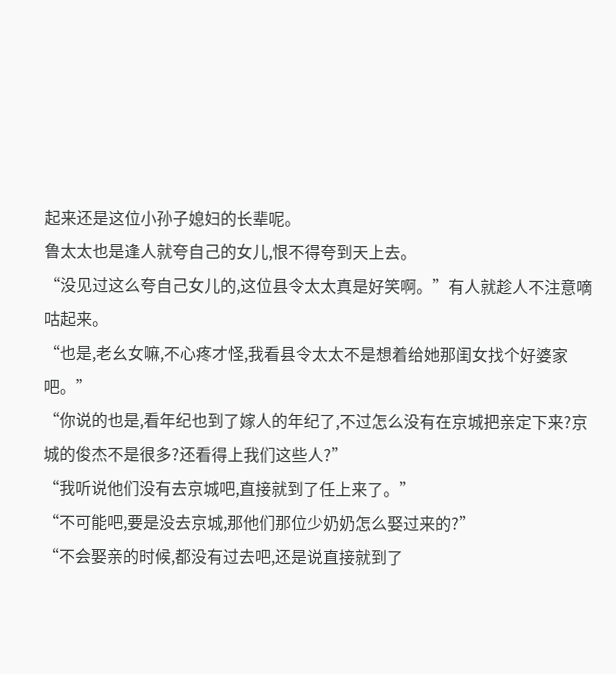起来还是这位小孙子媳妇的长辈呢。
鲁太太也是逢人就夸自己的女儿,恨不得夸到天上去。
“没见过这么夸自己女儿的,这位县令太太真是好笑啊。”有人就趁人不注意嘀咕起来。
“也是,老幺女嘛,不心疼才怪,我看县令太太不是想着给她那闺女找个好婆家吧。”
“你说的也是,看年纪也到了嫁人的年纪了,不过怎么没有在京城把亲定下来?京城的俊杰不是很多?还看得上我们这些人?”
“我听说他们没有去京城吧,直接就到了任上来了。”
“不可能吧,要是没去京城,那他们那位少奶奶怎么娶过来的?”
“不会娶亲的时候,都没有过去吧,还是说直接就到了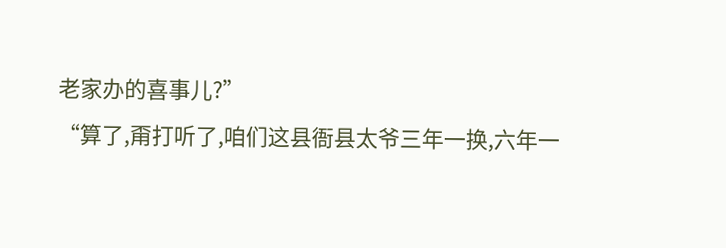老家办的喜事儿?”
“算了,甭打听了,咱们这县衙县太爷三年一换,六年一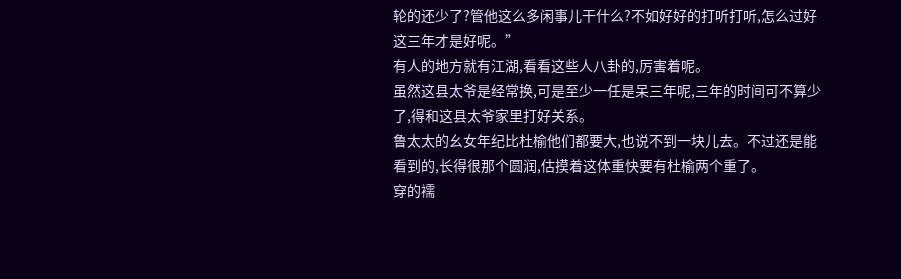轮的还少了?管他这么多闲事儿干什么?不如好好的打听打听,怎么过好这三年才是好呢。”
有人的地方就有江湖,看看这些人八卦的,厉害着呢。
虽然这县太爷是经常换,可是至少一任是呆三年呢,三年的时间可不算少了,得和这县太爷家里打好关系。
鲁太太的幺女年纪比杜榆他们都要大,也说不到一块儿去。不过还是能看到的,长得很那个圆润,估摸着这体重快要有杜榆两个重了。
穿的襦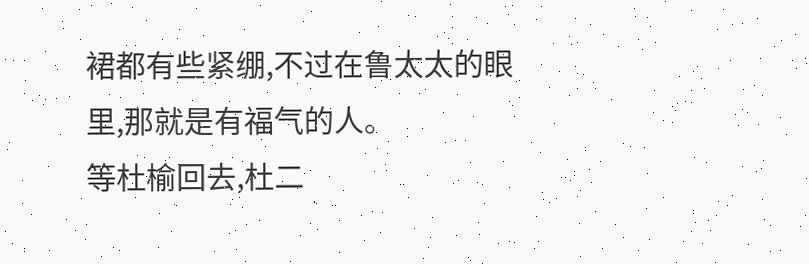裙都有些紧绷,不过在鲁太太的眼里,那就是有福气的人。
等杜榆回去,杜二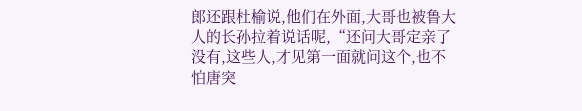郎还跟杜榆说,他们在外面,大哥也被鲁大人的长孙拉着说话呢,“还问大哥定亲了没有,这些人,才见第一面就问这个,也不怕唐突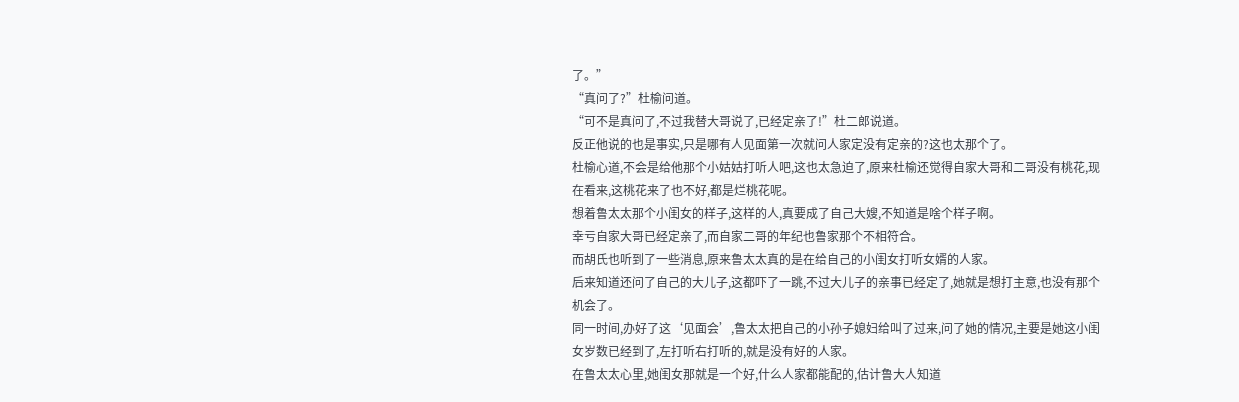了。”
“真问了?”杜榆问道。
“可不是真问了,不过我替大哥说了,已经定亲了!”杜二郎说道。
反正他说的也是事实,只是哪有人见面第一次就问人家定没有定亲的?这也太那个了。
杜榆心道,不会是给他那个小姑姑打听人吧,这也太急迫了,原来杜榆还觉得自家大哥和二哥没有桃花,现在看来,这桃花来了也不好,都是烂桃花呢。
想着鲁太太那个小闺女的样子,这样的人,真要成了自己大嫂,不知道是啥个样子啊。
幸亏自家大哥已经定亲了,而自家二哥的年纪也鲁家那个不相符合。
而胡氏也听到了一些消息,原来鲁太太真的是在给自己的小闺女打听女婿的人家。
后来知道还问了自己的大儿子,这都吓了一跳,不过大儿子的亲事已经定了,她就是想打主意,也没有那个机会了。
同一时间,办好了这‘见面会’,鲁太太把自己的小孙子媳妇给叫了过来,问了她的情况,主要是她这小闺女岁数已经到了,左打听右打听的,就是没有好的人家。
在鲁太太心里,她闺女那就是一个好,什么人家都能配的,估计鲁大人知道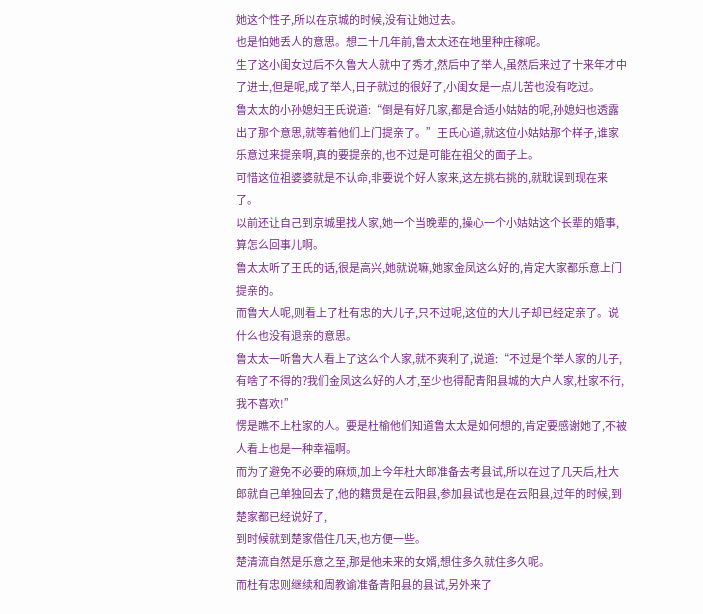她这个性子,所以在京城的时候,没有让她过去。
也是怕她丢人的意思。想二十几年前,鲁太太还在地里种庄稼呢。
生了这小闺女过后不久鲁大人就中了秀才,然后中了举人,虽然后来过了十来年才中了进士,但是呢,成了举人,日子就过的很好了,小闺女是一点儿苦也没有吃过。
鲁太太的小孙媳妇王氏说道:“倒是有好几家,都是合适小姑姑的呢,孙媳妇也透露出了那个意思,就等着他们上门提亲了。”王氏心道,就这位小姑姑那个样子,谁家乐意过来提亲啊,真的要提亲的,也不过是可能在祖父的面子上。
可惜这位祖婆婆就是不认命,非要说个好人家来,这左挑右挑的,就耽误到现在来了。
以前还让自己到京城里找人家,她一个当晚辈的,操心一个小姑姑这个长辈的婚事,算怎么回事儿啊。
鲁太太听了王氏的话,很是高兴,她就说嘛,她家金凤这么好的,肯定大家都乐意上门提亲的。
而鲁大人呢,则看上了杜有忠的大儿子,只不过呢,这位的大儿子却已经定亲了。说什么也没有退亲的意思。
鲁太太一听鲁大人看上了这么个人家,就不爽利了,说道:“不过是个举人家的儿子,有啥了不得的?我们金凤这么好的人才,至少也得配青阳县城的大户人家,杜家不行,我不喜欢!”
愣是瞧不上杜家的人。要是杜榆他们知道鲁太太是如何想的,肯定要感谢她了,不被人看上也是一种幸福啊。
而为了避免不必要的麻烦,加上今年杜大郎准备去考县试,所以在过了几天后,杜大郎就自己单独回去了,他的籍贯是在云阳县,参加县试也是在云阳县,过年的时候,到楚家都已经说好了,
到时候就到楚家借住几天,也方便一些。
楚清流自然是乐意之至,那是他未来的女婿,想住多久就住多久呢。
而杜有忠则继续和周教谕准备青阳县的县试,另外来了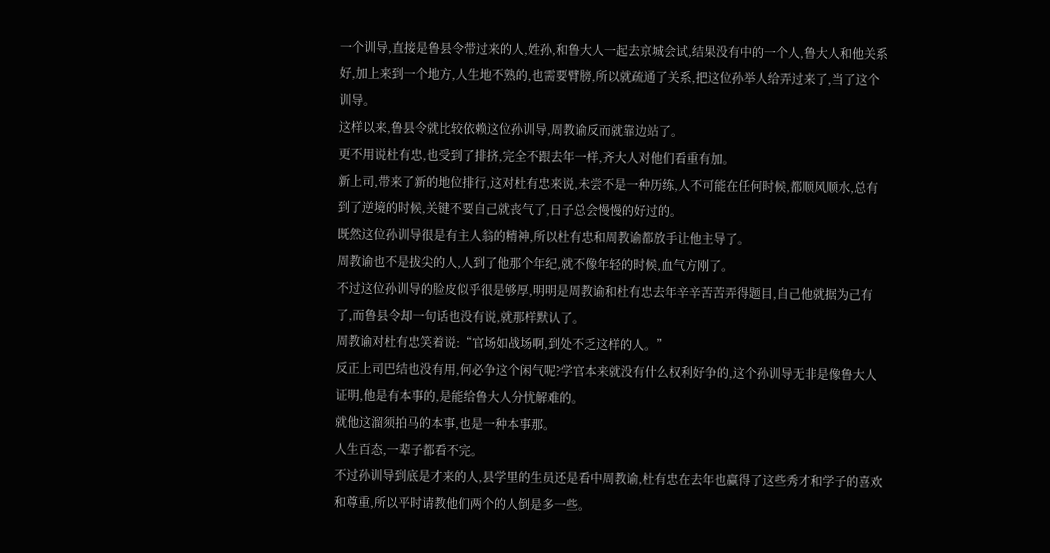一个训导,直接是鲁县令带过来的人,姓孙,和鲁大人一起去京城会试,结果没有中的一个人,鲁大人和他关系好,加上来到一个地方,人生地不熟的,也需要臂膀,所以就疏通了关系,把这位孙举人给弄过来了,当了这个训导。
这样以来,鲁县令就比较依赖这位孙训导,周教谕反而就靠边站了。
更不用说杜有忠,也受到了排挤,完全不跟去年一样,齐大人对他们看重有加。
新上司,带来了新的地位排行,这对杜有忠来说,未尝不是一种历练,人不可能在任何时候,都顺风顺水,总有到了逆境的时候,关键不要自己就丧气了,日子总会慢慢的好过的。
既然这位孙训导很是有主人翁的精神,所以杜有忠和周教谕都放手让他主导了。
周教谕也不是拔尖的人,人到了他那个年纪,就不像年轻的时候,血气方刚了。
不过这位孙训导的脸皮似乎很是够厚,明明是周教谕和杜有忠去年辛辛苦苦弄得题目,自己他就据为己有了,而鲁县令却一句话也没有说,就那样默认了。
周教谕对杜有忠笑着说:“官场如战场啊,到处不乏这样的人。”
反正上司巴结也没有用,何必争这个闲气呢?学官本来就没有什么权利好争的,这个孙训导无非是像鲁大人证明,他是有本事的,是能给鲁大人分忧解难的。
就他这溜须拍马的本事,也是一种本事那。
人生百态,一辈子都看不完。
不过孙训导到底是才来的人,县学里的生员还是看中周教谕,杜有忠在去年也赢得了这些秀才和学子的喜欢和尊重,所以平时请教他们两个的人倒是多一些。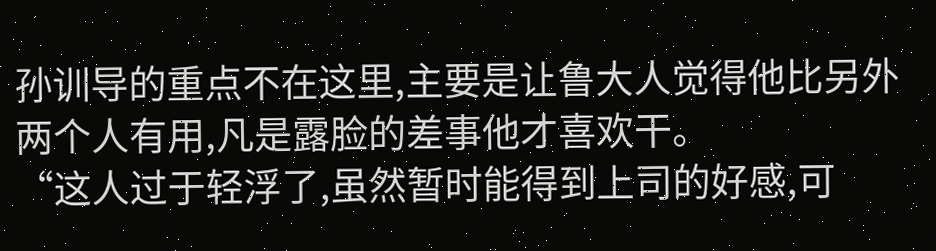孙训导的重点不在这里,主要是让鲁大人觉得他比另外两个人有用,凡是露脸的差事他才喜欢干。
“这人过于轻浮了,虽然暂时能得到上司的好感,可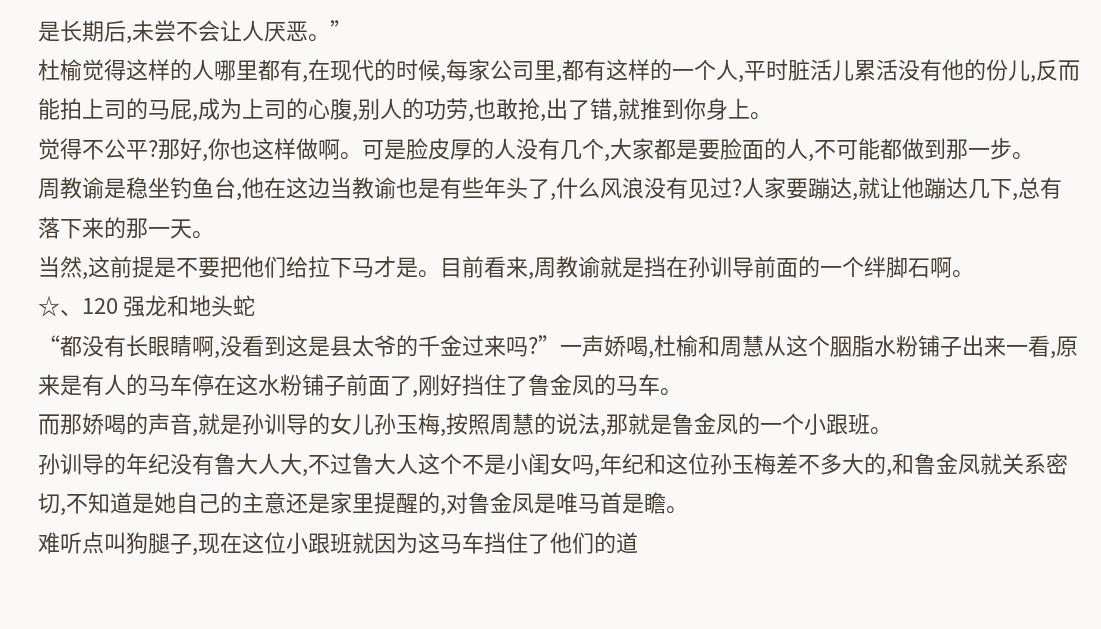是长期后,未尝不会让人厌恶。”
杜榆觉得这样的人哪里都有,在现代的时候,每家公司里,都有这样的一个人,平时脏活儿累活没有他的份儿,反而能拍上司的马屁,成为上司的心腹,别人的功劳,也敢抢,出了错,就推到你身上。
觉得不公平?那好,你也这样做啊。可是脸皮厚的人没有几个,大家都是要脸面的人,不可能都做到那一步。
周教谕是稳坐钓鱼台,他在这边当教谕也是有些年头了,什么风浪没有见过?人家要蹦达,就让他蹦达几下,总有落下来的那一天。
当然,这前提是不要把他们给拉下马才是。目前看来,周教谕就是挡在孙训导前面的一个绊脚石啊。
☆、120 强龙和地头蛇
“都没有长眼睛啊,没看到这是县太爷的千金过来吗?”一声娇喝,杜榆和周慧从这个胭脂水粉铺子出来一看,原来是有人的马车停在这水粉铺子前面了,刚好挡住了鲁金凤的马车。
而那娇喝的声音,就是孙训导的女儿孙玉梅,按照周慧的说法,那就是鲁金凤的一个小跟班。
孙训导的年纪没有鲁大人大,不过鲁大人这个不是小闺女吗,年纪和这位孙玉梅差不多大的,和鲁金凤就关系密切,不知道是她自己的主意还是家里提醒的,对鲁金凤是唯马首是瞻。
难听点叫狗腿子,现在这位小跟班就因为这马车挡住了他们的道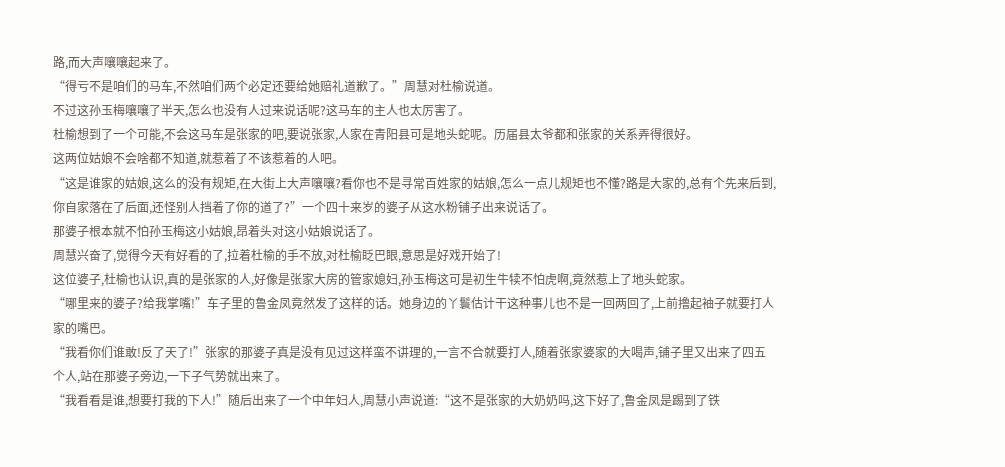路,而大声嚷嚷起来了。
“得亏不是咱们的马车,不然咱们两个必定还要给她赔礼道歉了。”周慧对杜榆说道。
不过这孙玉梅嚷嚷了半天,怎么也没有人过来说话呢?这马车的主人也太厉害了。
杜榆想到了一个可能,不会这马车是张家的吧,要说张家,人家在青阳县可是地头蛇呢。历届县太爷都和张家的关系弄得很好。
这两位姑娘不会啥都不知道,就惹着了不该惹着的人吧。
“这是谁家的姑娘,这么的没有规矩,在大街上大声嚷嚷?看你也不是寻常百姓家的姑娘,怎么一点儿规矩也不懂?路是大家的,总有个先来后到,你自家落在了后面,还怪别人挡着了你的道了?”一个四十来岁的婆子从这水粉铺子出来说话了。
那婆子根本就不怕孙玉梅这小姑娘,昂着头对这小姑娘说话了。
周慧兴奋了,觉得今天有好看的了,拉着杜榆的手不放,对杜榆眨巴眼,意思是好戏开始了!
这位婆子,杜榆也认识,真的是张家的人,好像是张家大房的管家媳妇,孙玉梅这可是初生牛犊不怕虎啊,竟然惹上了地头蛇家。
“哪里来的婆子?给我掌嘴!”车子里的鲁金凤竟然发了这样的话。她身边的丫鬟估计干这种事儿也不是一回两回了,上前撸起袖子就要打人家的嘴巴。
“我看你们谁敢!反了天了!”张家的那婆子真是没有见过这样蛮不讲理的,一言不合就要打人,随着张家婆家的大喝声,铺子里又出来了四五个人,站在那婆子旁边,一下子气势就出来了。
“我看看是谁,想要打我的下人!”随后出来了一个中年妇人,周慧小声说道:“这不是张家的大奶奶吗,这下好了,鲁金凤是踢到了铁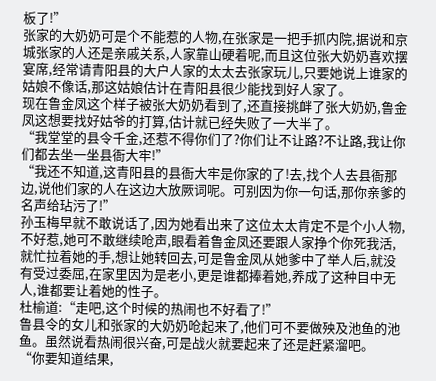板了!”
张家的大奶奶可是个不能惹的人物,在张家是一把手抓内院,据说和京城张家的人还是亲戚关系,人家靠山硬着呢,而且这位张大奶奶喜欢摆宴席,经常请青阳县的大户人家的太太去张家玩儿,只要她说上谁家的姑娘不像话,那这姑娘估计在青阳县很少能找到好人家了。
现在鲁金凤这个样子被张大奶奶看到了,还直接挑衅了张大奶奶,鲁金凤这想要找好姑爷的打算,估计就已经失败了一大半了。
“我堂堂的县令千金,还惹不得你们了?你们让不让路?不让路,我让你们都去坐一坐县衙大牢!”
“我还不知道,这青阳县的县衙大牢是你家的了!去,找个人去县衙那边,说他们家的人在这边大放厥词呢。可别因为你一句话,那你亲爹的名声给玷污了!”
孙玉梅早就不敢说话了,因为她看出来了这位太太肯定不是个小人物,不好惹,她可不敢继续呛声,眼看着鲁金凤还要跟人家挣个你死我活,就忙拉着她的手,想让她转回去,可是鲁金凤从她爹中了举人后,就没有受过委屈,在家里因为是老小,更是谁都捧着她,养成了这种目中无人,谁都要让着她的性子。
杜榆道:“走吧,这个时候的热闹也不好看了!”
鲁县令的女儿和张家的大奶奶呛起来了,他们可不要做殃及池鱼的池鱼。虽然说看热闹很兴奋,可是战火就要起来了还是赶紧溜吧。
“你要知道结果,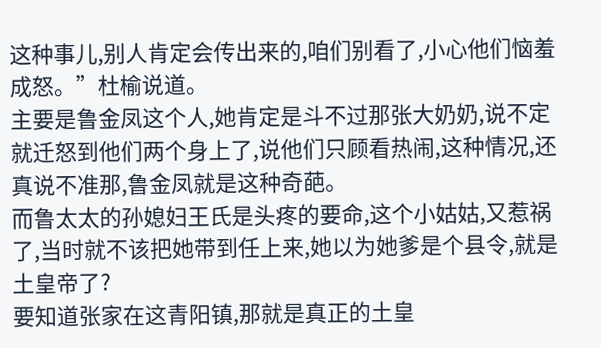这种事儿,别人肯定会传出来的,咱们别看了,小心他们恼羞成怒。”杜榆说道。
主要是鲁金凤这个人,她肯定是斗不过那张大奶奶,说不定就迁怒到他们两个身上了,说他们只顾看热闹,这种情况,还真说不准那,鲁金凤就是这种奇葩。
而鲁太太的孙媳妇王氏是头疼的要命,这个小姑姑,又惹祸了,当时就不该把她带到任上来,她以为她爹是个县令,就是土皇帝了?
要知道张家在这青阳镇,那就是真正的土皇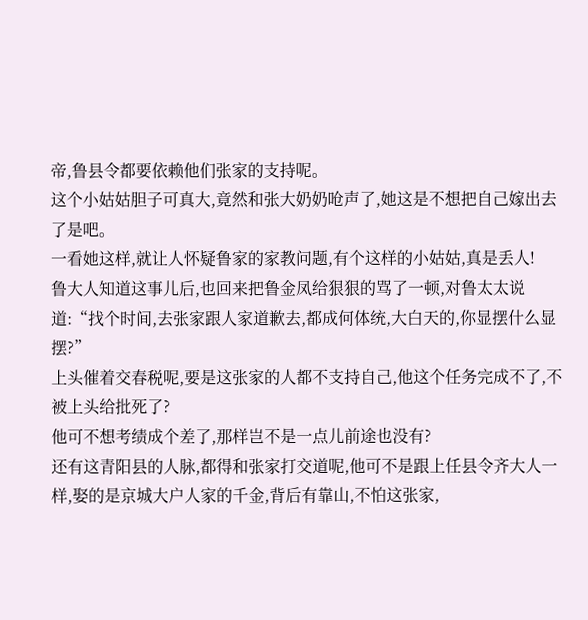帝,鲁县令都要依赖他们张家的支持呢。
这个小姑姑胆子可真大,竟然和张大奶奶呛声了,她这是不想把自己嫁出去了是吧。
一看她这样,就让人怀疑鲁家的家教问题,有个这样的小姑姑,真是丢人!
鲁大人知道这事儿后,也回来把鲁金凤给狠狠的骂了一顿,对鲁太太说道:“找个时间,去张家跟人家道歉去,都成何体统,大白天的,你显摆什么显摆?”
上头催着交春税呢,要是这张家的人都不支持自己,他这个任务完成不了,不被上头给批死了?
他可不想考绩成个差了,那样岂不是一点儿前途也没有?
还有这青阳县的人脉,都得和张家打交道呢,他可不是跟上任县令齐大人一样,娶的是京城大户人家的千金,背后有靠山,不怕这张家,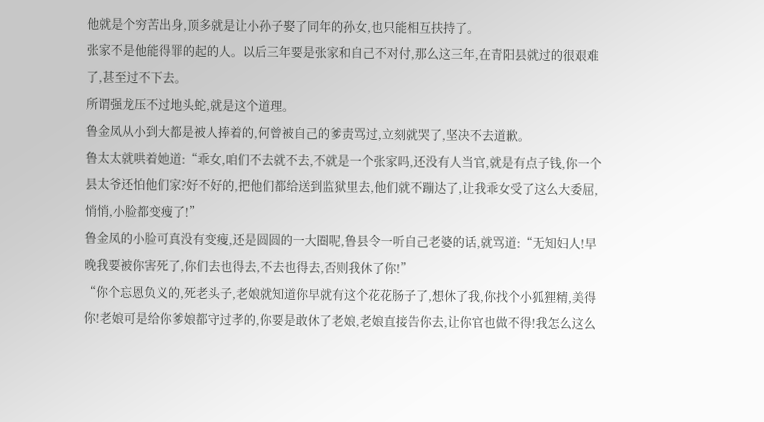他就是个穷苦出身,顶多就是让小孙子娶了同年的孙女,也只能相互扶持了。
张家不是他能得罪的起的人。以后三年要是张家和自己不对付,那么这三年,在青阳县就过的很艰难了,甚至过不下去。
所谓强龙压不过地头蛇,就是这个道理。
鲁金凤从小到大都是被人捧着的,何曾被自己的爹责骂过,立刻就哭了,坚决不去道歉。
鲁太太就哄着她道:“乖女,咱们不去就不去,不就是一个张家吗,还没有人当官,就是有点子钱,你一个县太爷还怕他们家?好不好的,把他们都给送到监狱里去,他们就不蹦达了,让我乖女受了这么大委屈,悄悄,小脸都变瘦了!”
鲁金凤的小脸可真没有变瘦,还是圆圆的一大圈呢,鲁县令一听自己老婆的话,就骂道:“无知妇人!早晚我要被你害死了,你们去也得去,不去也得去,否则我休了你!”
“你个忘恩负义的,死老头子,老娘就知道你早就有这个花花肠子了,想休了我,你找个小狐狸精,美得你!老娘可是给你爹娘都守过孝的,你要是敢休了老娘,老娘直接告你去,让你官也做不得!我怎么这么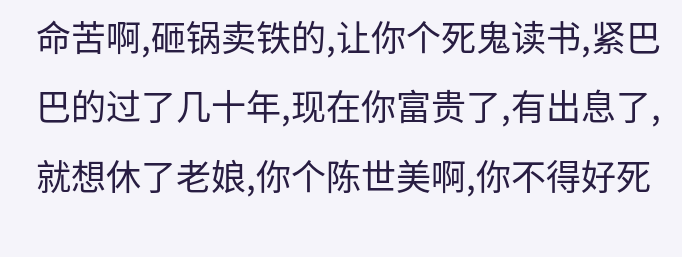命苦啊,砸锅卖铁的,让你个死鬼读书,紧巴巴的过了几十年,现在你富贵了,有出息了,就想休了老娘,你个陈世美啊,你不得好死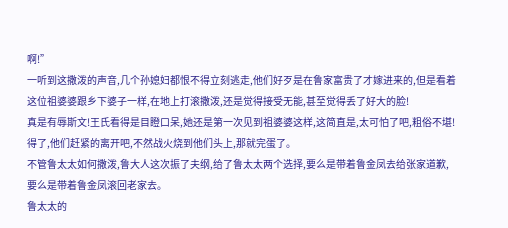啊!”
一听到这撒泼的声音,几个孙媳妇都恨不得立刻逃走,他们好歹是在鲁家富贵了才嫁进来的,但是看着这位祖婆婆跟乡下婆子一样,在地上打滚撒泼,还是觉得接受无能,甚至觉得丢了好大的脸!
真是有辱斯文!王氏看得是目瞪口呆,她还是第一次见到祖婆婆这样,这简直是,太可怕了吧,粗俗不堪!
得了,他们赶紧的离开吧,不然战火烧到他们头上,那就完蛋了。
不管鲁太太如何撒泼,鲁大人这次振了夫纲,给了鲁太太两个选择,要么是带着鲁金凤去给张家道歉,要么是带着鲁金凤滚回老家去。
鲁太太的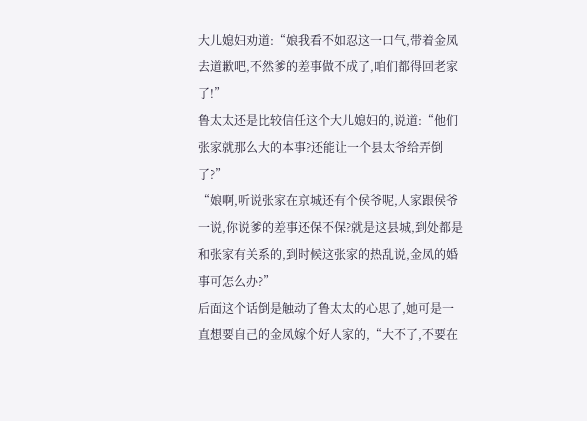大儿媳妇劝道:“娘我看不如忍这一口气,带着金凤去道歉吧,不然爹的差事做不成了,咱们都得回老家了!”
鲁太太还是比较信任这个大儿媳妇的,说道:“他们张家就那么大的本事?还能让一个县太爷给弄倒了?”
“娘啊,听说张家在京城还有个侯爷呢,人家跟侯爷一说,你说爹的差事还保不保?就是这县城,到处都是和张家有关系的,到时候这张家的热乱说,金凤的婚事可怎么办?”
后面这个话倒是触动了鲁太太的心思了,她可是一直想要自己的金凤嫁个好人家的,“大不了,不要在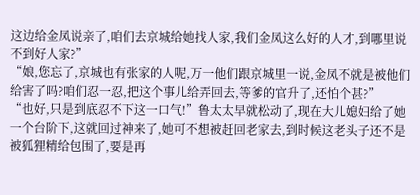这边给金凤说亲了,咱们去京城给她找人家,我们金凤这么好的人才,到哪里说不到好人家?”
“娘,您忘了,京城也有张家的人呢,万一他们跟京城里一说,金凤不就是被他们给害了吗?咱们忍一忍,把这个事儿给弄回去,等爹的官升了,还怕个甚?”
“也好,只是到底忍不下这一口气!”鲁太太早就松动了,现在大儿媳妇给了她一个台阶下,这就回过神来了,她可不想被赶回老家去,到时候这老头子还不是被狐狸精给包围了,要是再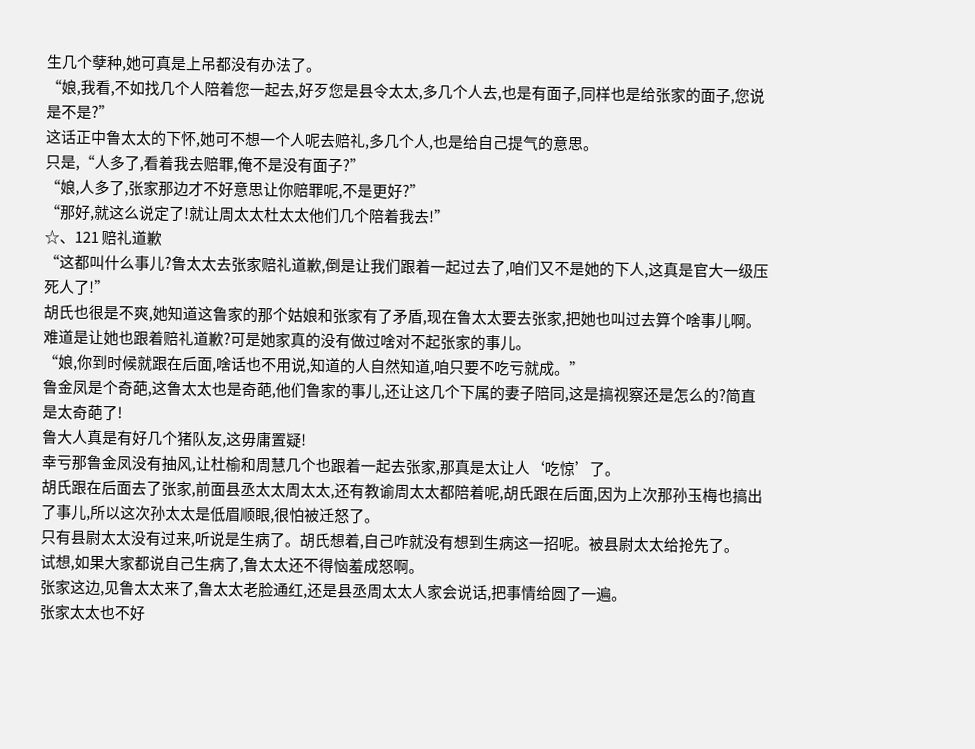生几个孽种,她可真是上吊都没有办法了。
“娘,我看,不如找几个人陪着您一起去,好歹您是县令太太,多几个人去,也是有面子,同样也是给张家的面子,您说是不是?”
这话正中鲁太太的下怀,她可不想一个人呢去赔礼,多几个人,也是给自己提气的意思。
只是,“人多了,看着我去赔罪,俺不是没有面子?”
“娘,人多了,张家那边才不好意思让你赔罪呢,不是更好?”
“那好,就这么说定了!就让周太太杜太太他们几个陪着我去!”
☆、121 赔礼道歉
“这都叫什么事儿?鲁太太去张家赔礼道歉,倒是让我们跟着一起过去了,咱们又不是她的下人,这真是官大一级压死人了!”
胡氏也很是不爽,她知道这鲁家的那个姑娘和张家有了矛盾,现在鲁太太要去张家,把她也叫过去算个啥事儿啊。难道是让她也跟着赔礼道歉?可是她家真的没有做过啥对不起张家的事儿。
“娘,你到时候就跟在后面,啥话也不用说,知道的人自然知道,咱只要不吃亏就成。”
鲁金凤是个奇葩,这鲁太太也是奇葩,他们鲁家的事儿,还让这几个下属的妻子陪同,这是搞视察还是怎么的?简直是太奇葩了!
鲁大人真是有好几个猪队友,这毋庸置疑!
幸亏那鲁金凤没有抽风,让杜榆和周慧几个也跟着一起去张家,那真是太让人‘吃惊’了。
胡氏跟在后面去了张家,前面县丞太太周太太,还有教谕周太太都陪着呢,胡氏跟在后面,因为上次那孙玉梅也搞出了事儿,所以这次孙太太是低眉顺眼,很怕被迁怒了。
只有县尉太太没有过来,听说是生病了。胡氏想着,自己咋就没有想到生病这一招呢。被县尉太太给抢先了。
试想,如果大家都说自己生病了,鲁太太还不得恼羞成怒啊。
张家这边,见鲁太太来了,鲁太太老脸通红,还是县丞周太太人家会说话,把事情给圆了一遍。
张家太太也不好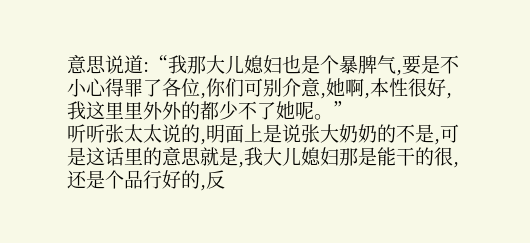意思说道:“我那大儿媳妇也是个暴脾气,要是不小心得罪了各位,你们可别介意,她啊,本性很好,我这里里外外的都少不了她呢。”
听听张太太说的,明面上是说张大奶奶的不是,可是这话里的意思就是,我大儿媳妇那是能干的很,还是个品行好的,反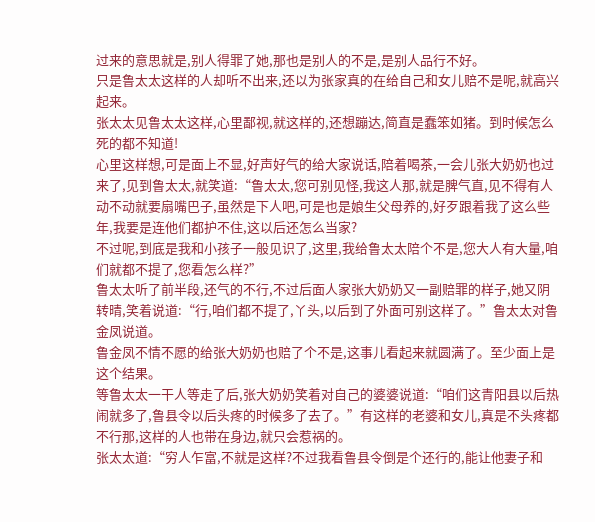过来的意思就是,别人得罪了她,那也是别人的不是,是别人品行不好。
只是鲁太太这样的人却听不出来,还以为张家真的在给自己和女儿赔不是呢,就高兴起来。
张太太见鲁太太这样,心里鄙视,就这样的,还想蹦达,简直是蠢笨如猪。到时候怎么死的都不知道!
心里这样想,可是面上不显,好声好气的给大家说话,陪着喝茶,一会儿张大奶奶也过来了,见到鲁太太,就笑道:“鲁太太,您可别见怪,我这人那,就是脾气直,见不得有人动不动就要扇嘴巴子,虽然是下人吧,可是也是娘生父母养的,好歹跟着我了这么些年,我要是连他们都护不住,这以后还怎么当家?
不过呢,到底是我和小孩子一般见识了,这里,我给鲁太太陪个不是,您大人有大量,咱们就都不提了,您看怎么样?”
鲁太太听了前半段,还气的不行,不过后面人家张大奶奶又一副赔罪的样子,她又阴转晴,笑着说道:“行,咱们都不提了,丫头,以后到了外面可别这样了。”鲁太太对鲁金凤说道。
鲁金凤不情不愿的给张大奶奶也赔了个不是,这事儿看起来就圆满了。至少面上是这个结果。
等鲁太太一干人等走了后,张大奶奶笑着对自己的婆婆说道:“咱们这青阳县以后热闹就多了,鲁县令以后头疼的时候多了去了。”有这样的老婆和女儿,真是不头疼都不行那,这样的人也带在身边,就只会惹祸的。
张太太道:“穷人乍富,不就是这样?不过我看鲁县令倒是个还行的,能让他妻子和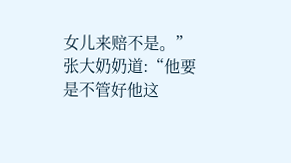女儿来赔不是。”
张大奶奶道:“他要是不管好他这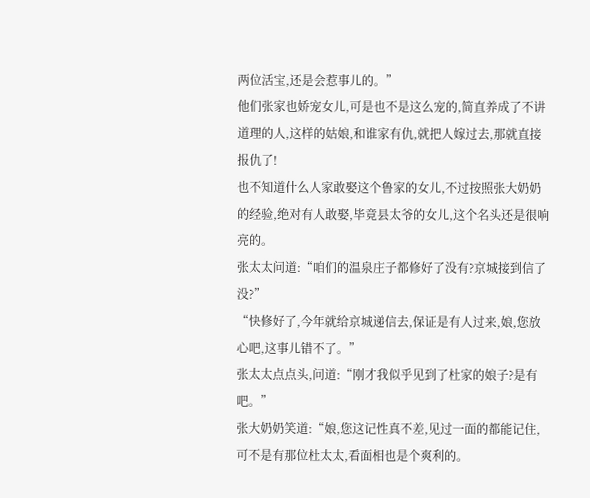两位活宝,还是会惹事儿的。”
他们张家也娇宠女儿,可是也不是这么宠的,简直养成了不讲道理的人,这样的姑娘,和谁家有仇,就把人嫁过去,那就直接报仇了!
也不知道什么人家敢娶这个鲁家的女儿,不过按照张大奶奶的经验,绝对有人敢娶,毕竟县太爷的女儿,这个名头还是很响亮的。
张太太问道:“咱们的温泉庄子都修好了没有?京城接到信了没?”
“快修好了,今年就给京城递信去,保证是有人过来,娘,您放心吧,这事儿错不了。”
张太太点点头,问道:“刚才我似乎见到了杜家的娘子?是有吧。”
张大奶奶笑道:“娘,您这记性真不差,见过一面的都能记住,可不是有那位杜太太,看面相也是个爽利的。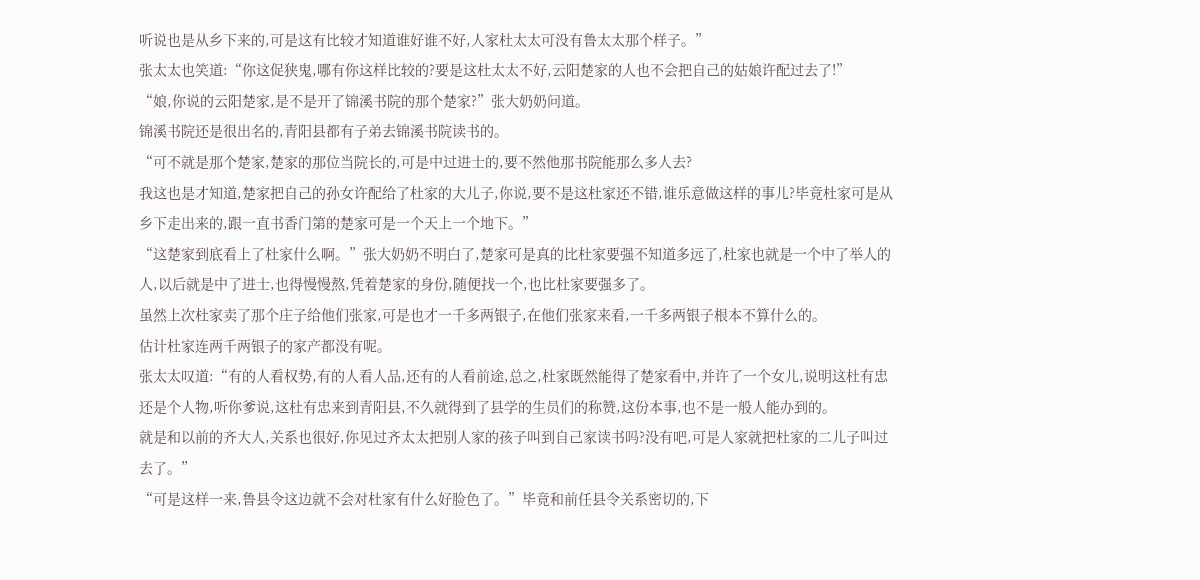听说也是从乡下来的,可是这有比较才知道谁好谁不好,人家杜太太可没有鲁太太那个样子。”
张太太也笑道:“你这促狭鬼,哪有你这样比较的?要是这杜太太不好,云阳楚家的人也不会把自己的姑娘许配过去了!”
“娘,你说的云阳楚家,是不是开了锦溪书院的那个楚家?”张大奶奶问道。
锦溪书院还是很出名的,青阳县都有子弟去锦溪书院读书的。
“可不就是那个楚家,楚家的那位当院长的,可是中过进士的,要不然他那书院能那么多人去?
我这也是才知道,楚家把自己的孙女许配给了杜家的大儿子,你说,要不是这杜家还不错,谁乐意做这样的事儿?毕竟杜家可是从乡下走出来的,跟一直书香门第的楚家可是一个天上一个地下。”
“这楚家到底看上了杜家什么啊。”张大奶奶不明白了,楚家可是真的比杜家要强不知道多远了,杜家也就是一个中了举人的人,以后就是中了进士,也得慢慢熬,凭着楚家的身份,随便找一个,也比杜家要强多了。
虽然上次杜家卖了那个庄子给他们张家,可是也才一千多两银子,在他们张家来看,一千多两银子根本不算什么的。
估计杜家连两千两银子的家产都没有呢。
张太太叹道:“有的人看权势,有的人看人品,还有的人看前途,总之,杜家既然能得了楚家看中,并许了一个女儿,说明这杜有忠还是个人物,听你爹说,这杜有忠来到青阳县,不久就得到了县学的生员们的称赞,这份本事,也不是一般人能办到的。
就是和以前的齐大人,关系也很好,你见过齐太太把别人家的孩子叫到自己家读书吗?没有吧,可是人家就把杜家的二儿子叫过去了。”
“可是这样一来,鲁县令这边就不会对杜家有什么好脸色了。”毕竟和前任县令关系密切的,下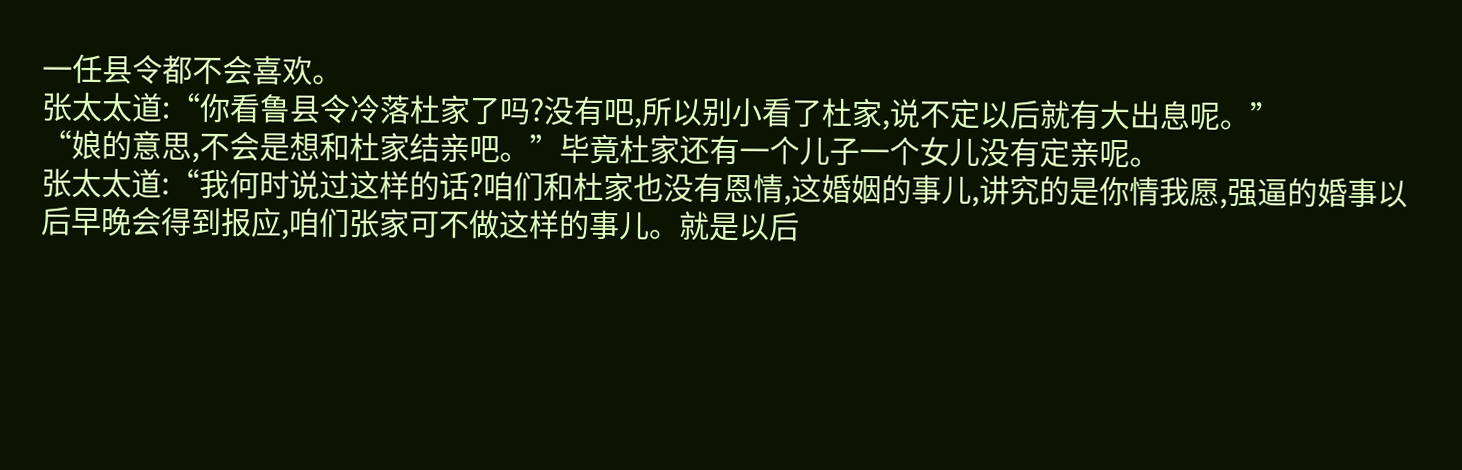一任县令都不会喜欢。
张太太道:“你看鲁县令冷落杜家了吗?没有吧,所以别小看了杜家,说不定以后就有大出息呢。”
“娘的意思,不会是想和杜家结亲吧。”毕竟杜家还有一个儿子一个女儿没有定亲呢。
张太太道:“我何时说过这样的话?咱们和杜家也没有恩情,这婚姻的事儿,讲究的是你情我愿,强逼的婚事以后早晚会得到报应,咱们张家可不做这样的事儿。就是以后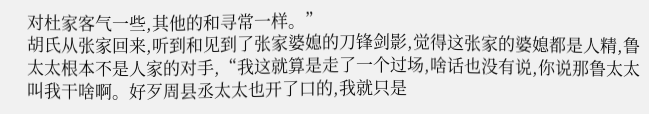对杜家客气一些,其他的和寻常一样。”
胡氏从张家回来,听到和见到了张家婆媳的刀锋剑影,觉得这张家的婆媳都是人精,鲁太太根本不是人家的对手,“我这就算是走了一个过场,啥话也没有说,你说那鲁太太叫我干啥啊。好歹周县丞太太也开了口的,我就只是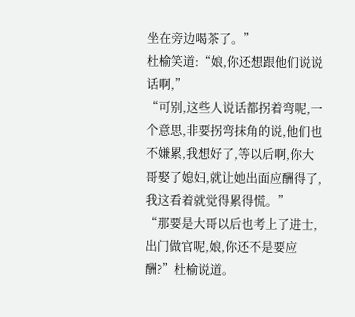坐在旁边喝茶了。”
杜榆笑道:“娘,你还想跟他们说说话啊,”
“可别,这些人说话都拐着弯呢,一个意思,非要拐弯抹角的说,他们也不嫌累,我想好了,等以后啊,你大哥娶了媳妇,就让她出面应酬得了,我这看着就觉得累得慌。”
“那要是大哥以后也考上了进士,出门做官呢,娘,你还不是要应酬?”杜榆说道。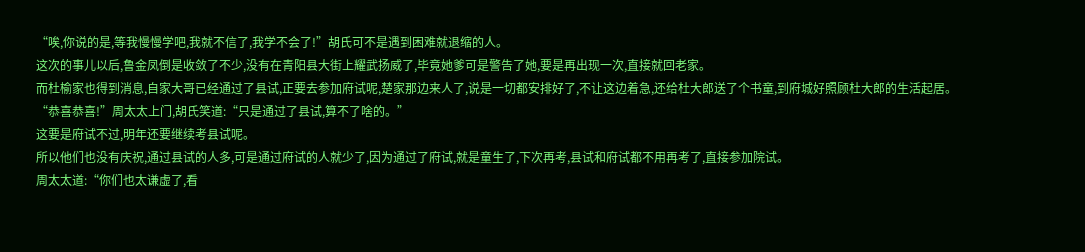“唉,你说的是,等我慢慢学吧,我就不信了,我学不会了!”胡氏可不是遇到困难就退缩的人。
这次的事儿以后,鲁金凤倒是收敛了不少,没有在青阳县大街上耀武扬威了,毕竟她爹可是警告了她,要是再出现一次,直接就回老家。
而杜榆家也得到消息,自家大哥已经通过了县试,正要去参加府试呢,楚家那边来人了,说是一切都安排好了,不让这边着急,还给杜大郎送了个书童,到府城好照顾杜大郎的生活起居。
“恭喜恭喜!”周太太上门,胡氏笑道:“只是通过了县试,算不了啥的。”
这要是府试不过,明年还要继续考县试呢。
所以他们也没有庆祝,通过县试的人多,可是通过府试的人就少了,因为通过了府试,就是童生了,下次再考,县试和府试都不用再考了,直接参加院试。
周太太道:“你们也太谦虚了,看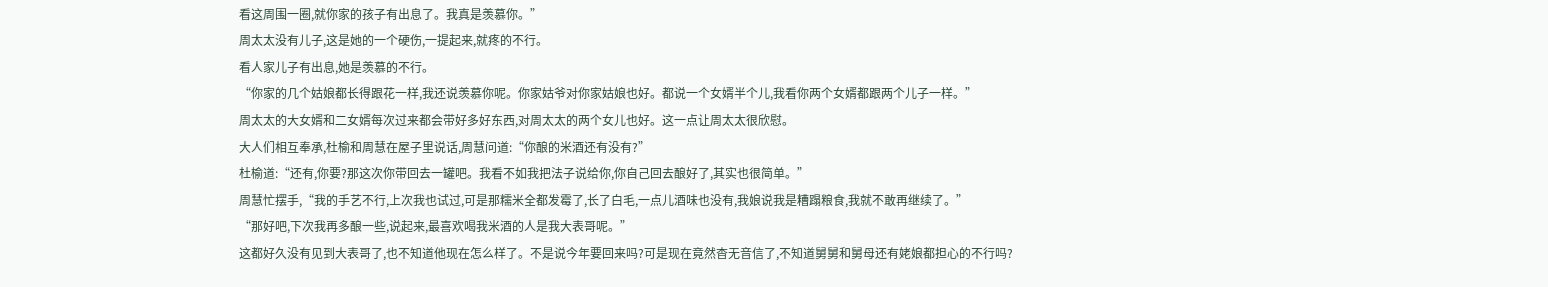看这周围一圈,就你家的孩子有出息了。我真是羡慕你。”
周太太没有儿子,这是她的一个硬伤,一提起来,就疼的不行。
看人家儿子有出息,她是羡慕的不行。
“你家的几个姑娘都长得跟花一样,我还说羡慕你呢。你家姑爷对你家姑娘也好。都说一个女婿半个儿,我看你两个女婿都跟两个儿子一样。”
周太太的大女婿和二女婿每次过来都会带好多好东西,对周太太的两个女儿也好。这一点让周太太很欣慰。
大人们相互奉承,杜榆和周慧在屋子里说话,周慧问道:“你酿的米酒还有没有?”
杜榆道:“还有,你要?那这次你带回去一罐吧。我看不如我把法子说给你,你自己回去酿好了,其实也很简单。”
周慧忙摆手,“我的手艺不行,上次我也试过,可是那糯米全都发霉了,长了白毛,一点儿酒味也没有,我娘说我是糟蹋粮食,我就不敢再继续了。”
“那好吧,下次我再多酿一些,说起来,最喜欢喝我米酒的人是我大表哥呢。”
这都好久没有见到大表哥了,也不知道他现在怎么样了。不是说今年要回来吗?可是现在竟然杳无音信了,不知道舅舅和舅母还有姥娘都担心的不行吗?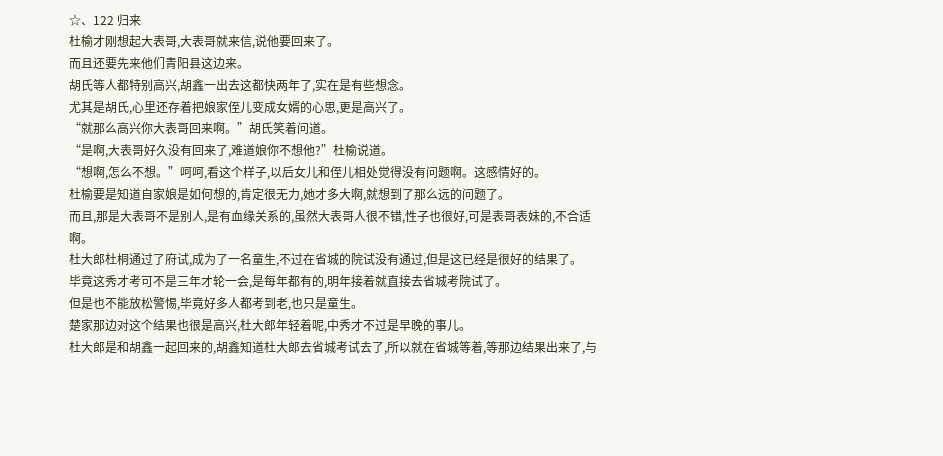☆、122 归来
杜榆才刚想起大表哥,大表哥就来信,说他要回来了。
而且还要先来他们青阳县这边来。
胡氏等人都特别高兴,胡鑫一出去这都快两年了,实在是有些想念。
尤其是胡氏,心里还存着把娘家侄儿变成女婿的心思,更是高兴了。
“就那么高兴你大表哥回来啊。”胡氏笑着问道。
“是啊,大表哥好久没有回来了,难道娘你不想他?”杜榆说道。
“想啊,怎么不想。”呵呵,看这个样子,以后女儿和侄儿相处觉得没有问题啊。这感情好的。
杜榆要是知道自家娘是如何想的,肯定很无力,她才多大啊,就想到了那么远的问题了。
而且,那是大表哥不是别人,是有血缘关系的,虽然大表哥人很不错,性子也很好,可是表哥表妹的,不合适啊。
杜大郎杜桐通过了府试,成为了一名童生,不过在省城的院试没有通过,但是这已经是很好的结果了。
毕竟这秀才考可不是三年才轮一会,是每年都有的,明年接着就直接去省城考院试了。
但是也不能放松警惕,毕竟好多人都考到老,也只是童生。
楚家那边对这个结果也很是高兴,杜大郎年轻着呢,中秀才不过是早晚的事儿。
杜大郎是和胡鑫一起回来的,胡鑫知道杜大郎去省城考试去了,所以就在省城等着,等那边结果出来了,与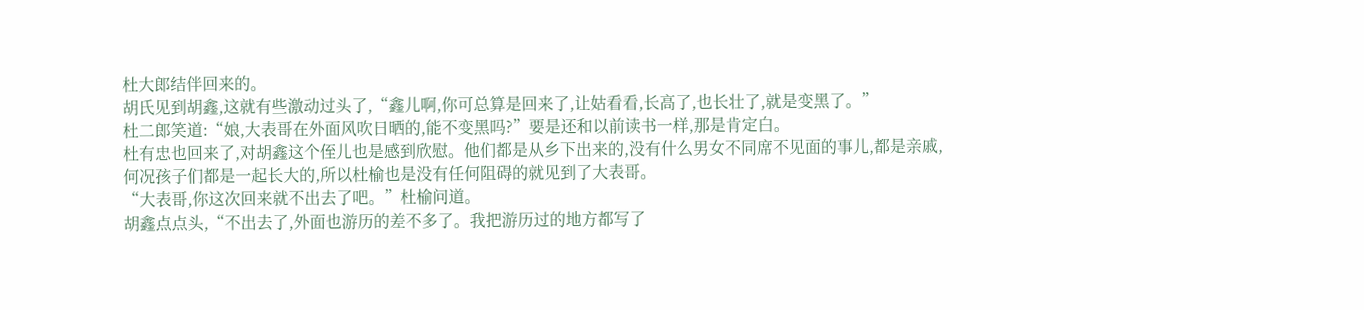杜大郎结伴回来的。
胡氏见到胡鑫,这就有些激动过头了,“鑫儿啊,你可总算是回来了,让姑看看,长高了,也长壮了,就是变黑了。”
杜二郎笑道:“娘,大表哥在外面风吹日晒的,能不变黑吗?”要是还和以前读书一样,那是肯定白。
杜有忠也回来了,对胡鑫这个侄儿也是感到欣慰。他们都是从乡下出来的,没有什么男女不同席不见面的事儿,都是亲戚,何况孩子们都是一起长大的,所以杜榆也是没有任何阻碍的就见到了大表哥。
“大表哥,你这次回来就不出去了吧。”杜榆问道。
胡鑫点点头,“不出去了,外面也游历的差不多了。我把游历过的地方都写了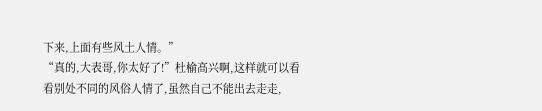下来,上面有些风土人情。”
“真的,大表哥,你太好了!”杜榆高兴啊,这样就可以看看别处不同的风俗人情了,虽然自己不能出去走走,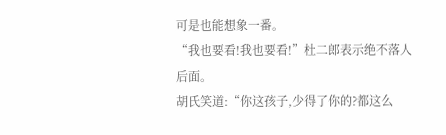可是也能想象一番。
“我也要看!我也要看!”杜二郎表示绝不落人后面。
胡氏笑道:“你这孩子,少得了你的?都这么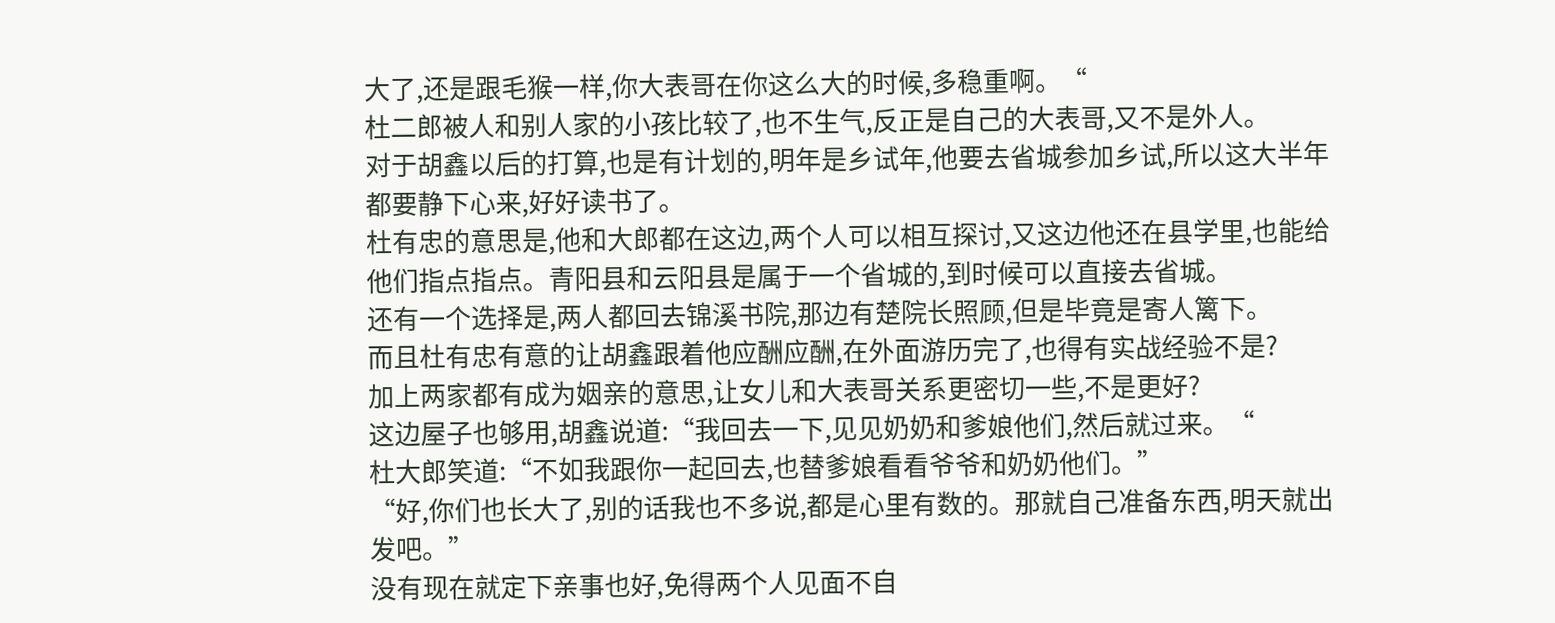大了,还是跟毛猴一样,你大表哥在你这么大的时候,多稳重啊。“
杜二郎被人和别人家的小孩比较了,也不生气,反正是自己的大表哥,又不是外人。
对于胡鑫以后的打算,也是有计划的,明年是乡试年,他要去省城参加乡试,所以这大半年都要静下心来,好好读书了。
杜有忠的意思是,他和大郎都在这边,两个人可以相互探讨,又这边他还在县学里,也能给他们指点指点。青阳县和云阳县是属于一个省城的,到时候可以直接去省城。
还有一个选择是,两人都回去锦溪书院,那边有楚院长照顾,但是毕竟是寄人篱下。
而且杜有忠有意的让胡鑫跟着他应酬应酬,在外面游历完了,也得有实战经验不是?
加上两家都有成为姻亲的意思,让女儿和大表哥关系更密切一些,不是更好?
这边屋子也够用,胡鑫说道:“我回去一下,见见奶奶和爹娘他们,然后就过来。“
杜大郎笑道:“不如我跟你一起回去,也替爹娘看看爷爷和奶奶他们。”
“好,你们也长大了,别的话我也不多说,都是心里有数的。那就自己准备东西,明天就出发吧。”
没有现在就定下亲事也好,免得两个人见面不自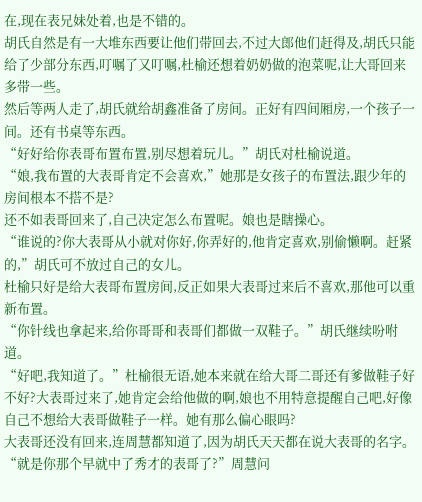在,现在表兄妹处着,也是不错的。
胡氏自然是有一大堆东西要让他们带回去,不过大郎他们赶得及,胡氏只能给了少部分东西,叮嘱了又叮嘱,杜榆还想着奶奶做的泡菜呢,让大哥回来多带一些。
然后等两人走了,胡氏就给胡鑫准备了房间。正好有四间厢房,一个孩子一间。还有书桌等东西。
“好好给你表哥布置布置,别尽想着玩儿。”胡氏对杜榆说道。
“娘,我布置的大表哥肯定不会喜欢,”她那是女孩子的布置法,跟少年的房间根本不搭不是?
还不如表哥回来了,自己决定怎么布置呢。娘也是瞎操心。
“谁说的?你大表哥从小就对你好,你弄好的,他肯定喜欢,别偷懒啊。赶紧的,”胡氏可不放过自己的女儿。
杜榆只好是给大表哥布置房间,反正如果大表哥过来后不喜欢,那他可以重新布置。
“你针线也拿起来,给你哥哥和表哥们都做一双鞋子。”胡氏继续吩咐道。
“好吧,我知道了。”杜榆很无语,她本来就在给大哥二哥还有爹做鞋子好不好?大表哥过来了,她肯定会给他做的啊,娘也不用特意提醒自己吧,好像自己不想给大表哥做鞋子一样。她有那么偏心眼吗?
大表哥还没有回来,连周慧都知道了,因为胡氏天天都在说大表哥的名字。
“就是你那个早就中了秀才的表哥了?”周慧问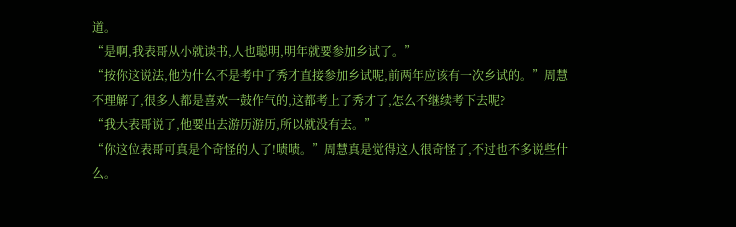道。
“是啊,我表哥从小就读书,人也聪明,明年就要参加乡试了。”
“按你这说法,他为什么不是考中了秀才直接参加乡试呢,前两年应该有一次乡试的。”周慧不理解了,很多人都是喜欢一鼓作气的,这都考上了秀才了,怎么不继续考下去呢?
“我大表哥说了,他要出去游历游历,所以就没有去。”
“你这位表哥可真是个奇怪的人了!啧啧。”周慧真是觉得这人很奇怪了,不过也不多说些什么。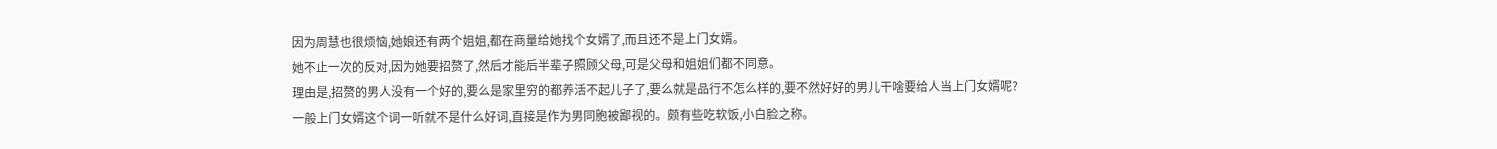因为周慧也很烦恼,她娘还有两个姐姐,都在商量给她找个女婿了,而且还不是上门女婿。
她不止一次的反对,因为她要招赘了,然后才能后半辈子照顾父母,可是父母和姐姐们都不同意。
理由是,招赘的男人没有一个好的,要么是家里穷的都养活不起儿子了,要么就是品行不怎么样的,要不然好好的男儿干啥要给人当上门女婿呢?
一般上门女婿这个词一听就不是什么好词,直接是作为男同胞被鄙视的。颇有些吃软饭,小白脸之称。